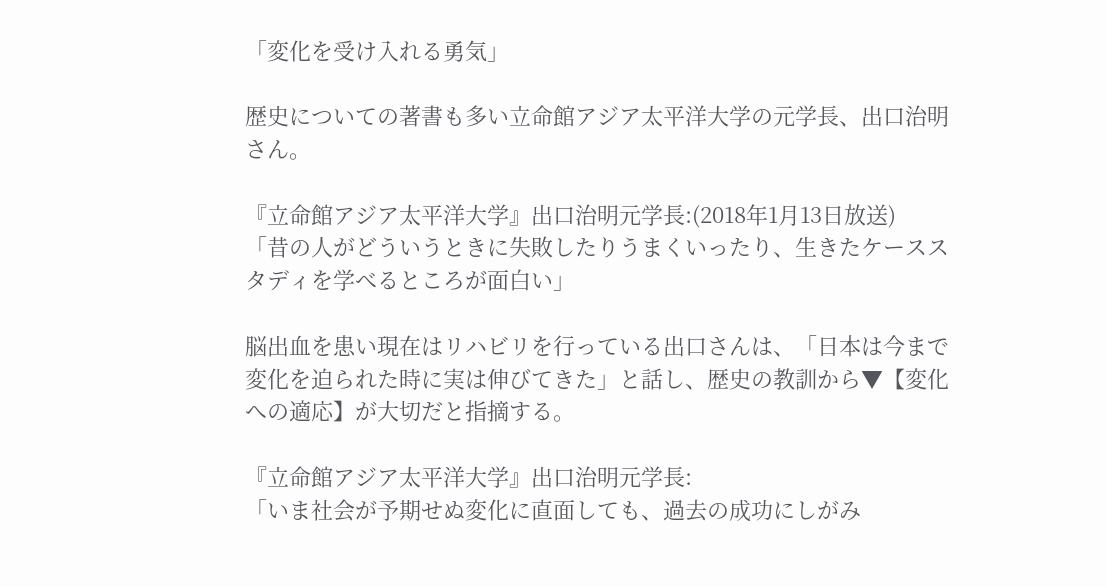「変化を受け入れる勇気」

歴史についての著書も多い立命館アジア太平洋大学の元学長、出口治明さん。

『立命館アジア太平洋大学』出口治明元学長:(2018年1月13日放送)
「昔の人がどういうときに失敗したりうまくいったり、生きたケーススタディを学べるところが面白い」

脳出血を患い現在はリハビリを行っている出口さんは、「日本は今まで変化を迫られた時に実は伸びてきた」と話し、歴史の教訓から▼【変化への適応】が大切だと指摘する。

『立命館アジア太平洋大学』出口治明元学長:
「いま社会が予期せぬ変化に直面しても、過去の成功にしがみ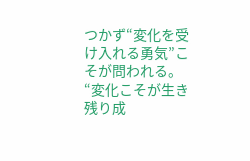つかず“変化を受け入れる勇気”こそが問われる。“変化こそが生き残り成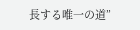長する唯一の道”